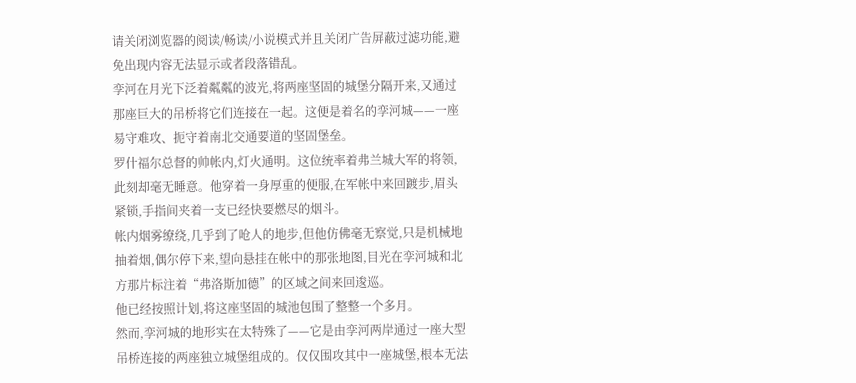请关闭浏览器的阅读/畅读/小说模式并且关闭广告屏蔽过滤功能,避免出现内容无法显示或者段落错乱。
孪河在月光下泛着粼粼的波光,将两座坚固的城堡分隔开来,又通过那座巨大的吊桥将它们连接在一起。这便是着名的孪河城——一座易守难攻、扼守着南北交通要道的坚固堡垒。
罗什福尔总督的帅帐内,灯火通明。这位统率着弗兰城大军的将领,此刻却毫无睡意。他穿着一身厚重的便服,在军帐中来回踱步,眉头紧锁,手指间夹着一支已经快要燃尽的烟斗。
帐内烟雾缭绕,几乎到了呛人的地步,但他仿佛毫无察觉,只是机械地抽着烟,偶尔停下来,望向悬挂在帐中的那张地图,目光在孪河城和北方那片标注着“弗洛斯加德”的区域之间来回逡巡。
他已经按照计划,将这座坚固的城池包围了整整一个多月。
然而,孪河城的地形实在太特殊了——它是由孪河两岸通过一座大型吊桥连接的两座独立城堡组成的。仅仅围攻其中一座城堡,根本无法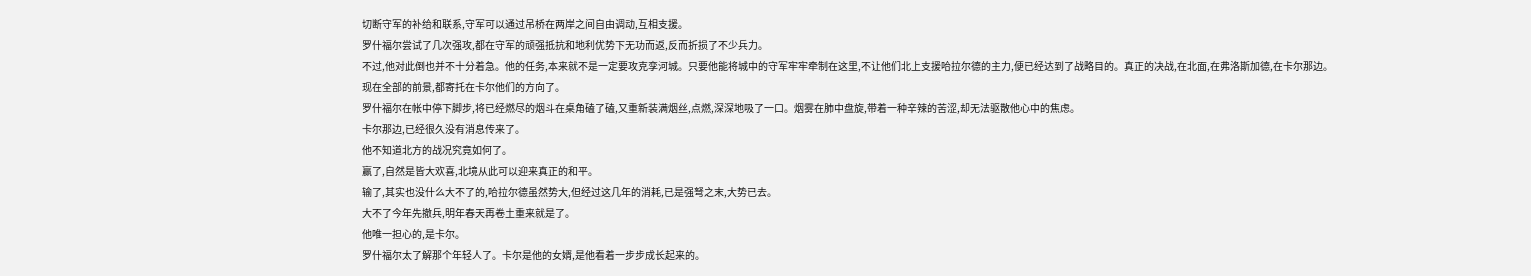切断守军的补给和联系,守军可以通过吊桥在两岸之间自由调动,互相支援。
罗什福尔尝试了几次强攻,都在守军的顽强抵抗和地利优势下无功而返,反而折损了不少兵力。
不过,他对此倒也并不十分着急。他的任务,本来就不是一定要攻克孪河城。只要他能将城中的守军牢牢牵制在这里,不让他们北上支援哈拉尔德的主力,便已经达到了战略目的。真正的决战,在北面,在弗洛斯加德,在卡尔那边。
现在全部的前景,都寄托在卡尔他们的方向了。
罗什福尔在帐中停下脚步,将已经燃尽的烟斗在桌角磕了磕,又重新装满烟丝,点燃,深深地吸了一口。烟雾在肺中盘旋,带着一种辛辣的苦涩,却无法驱散他心中的焦虑。
卡尔那边,已经很久没有消息传来了。
他不知道北方的战况究竟如何了。
赢了,自然是皆大欢喜,北境从此可以迎来真正的和平。
输了,其实也没什么大不了的,哈拉尔德虽然势大,但经过这几年的消耗,已是强弩之末,大势已去。
大不了今年先撤兵,明年春天再卷土重来就是了。
他唯一担心的,是卡尔。
罗什福尔太了解那个年轻人了。卡尔是他的女婿,是他看着一步步成长起来的。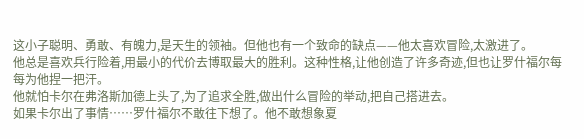这小子聪明、勇敢、有魄力,是天生的领袖。但他也有一个致命的缺点——他太喜欢冒险,太激进了。
他总是喜欢兵行险着,用最小的代价去博取最大的胜利。这种性格,让他创造了许多奇迹,但也让罗什福尔每每为他捏一把汗。
他就怕卡尔在弗洛斯加德上头了,为了追求全胜,做出什么冒险的举动,把自己搭进去。
如果卡尔出了事情……罗什福尔不敢往下想了。他不敢想象夏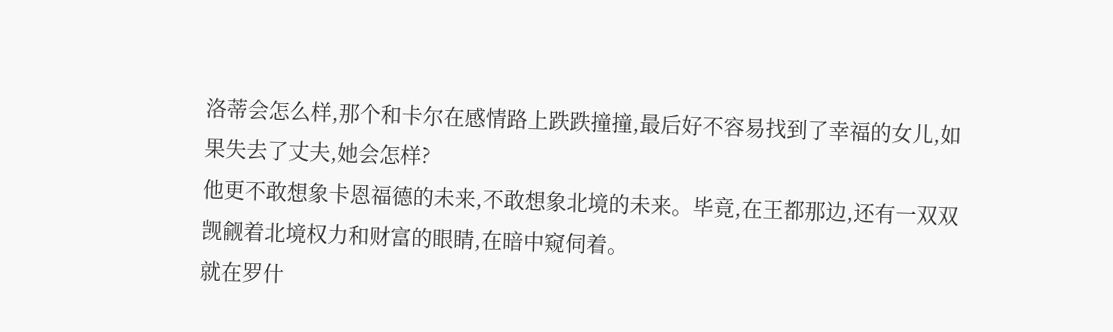洛蒂会怎么样,那个和卡尔在感情路上跌跌撞撞,最后好不容易找到了幸福的女儿,如果失去了丈夫,她会怎样?
他更不敢想象卡恩福德的未来,不敢想象北境的未来。毕竟,在王都那边,还有一双双觊觎着北境权力和财富的眼睛,在暗中窥伺着。
就在罗什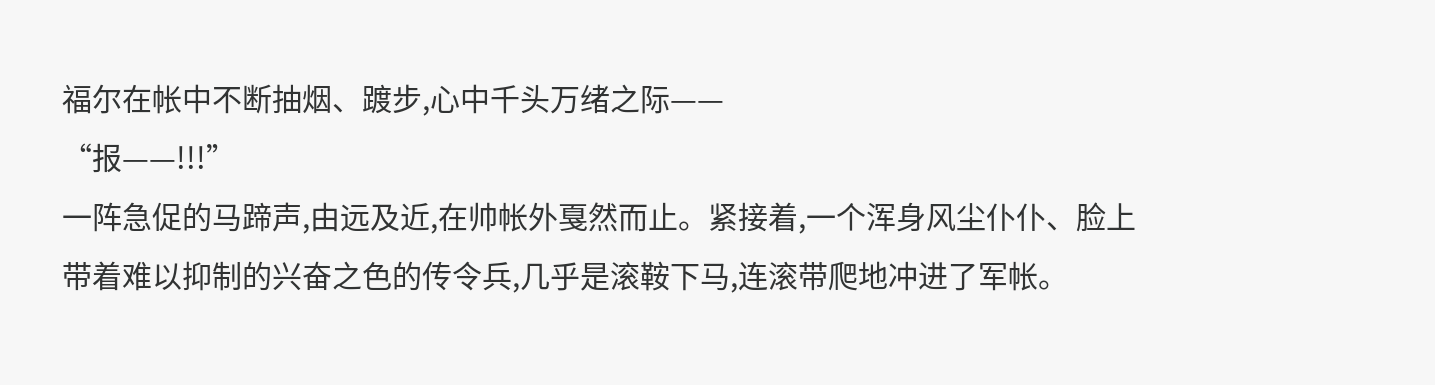福尔在帐中不断抽烟、踱步,心中千头万绪之际——
“报——!!!”
一阵急促的马蹄声,由远及近,在帅帐外戛然而止。紧接着,一个浑身风尘仆仆、脸上带着难以抑制的兴奋之色的传令兵,几乎是滚鞍下马,连滚带爬地冲进了军帐。